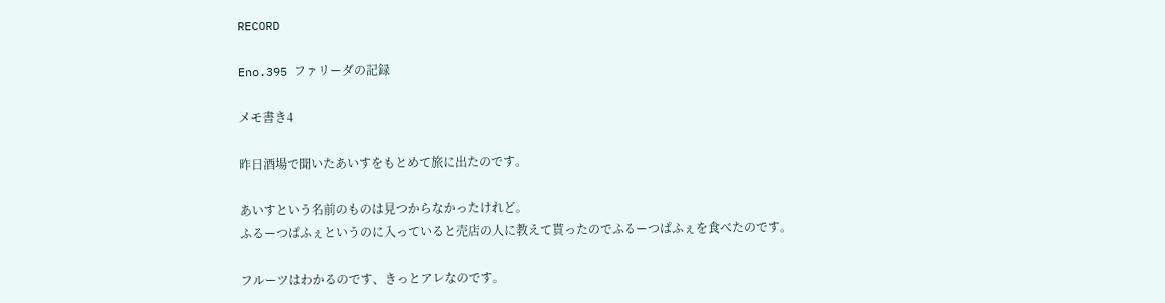RECORD

Eno.395 ファリーダの記録

メモ書き4

昨日酒場で聞いたあいすをもとめて旅に出たのです。

あいすという名前のものは見つからなかったけれど。
ふるーつぱふぇというのに入っていると売店の人に教えて貰ったのでふるーつぱふぇを食べたのです。

フルーツはわかるのです、きっとアレなのです。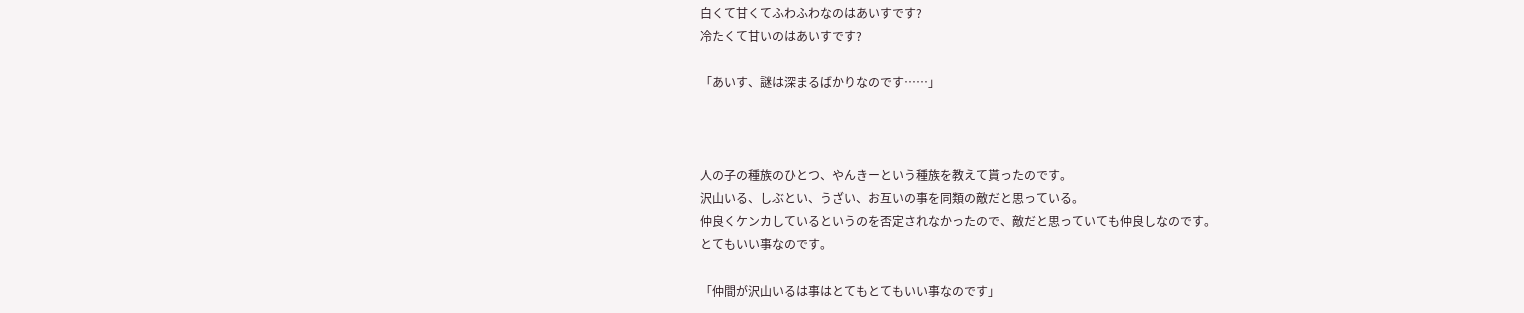白くて甘くてふわふわなのはあいすです?
冷たくて甘いのはあいすです?

「あいす、謎は深まるばかりなのです……」



人の子の種族のひとつ、やんきーという種族を教えて貰ったのです。
沢山いる、しぶとい、うざい、お互いの事を同類の敵だと思っている。
仲良くケンカしているというのを否定されなかったので、敵だと思っていても仲良しなのです。
とてもいい事なのです。

「仲間が沢山いるは事はとてもとてもいい事なのです」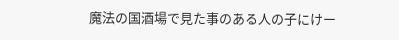魔法の国酒場で見た事のある人の子にけー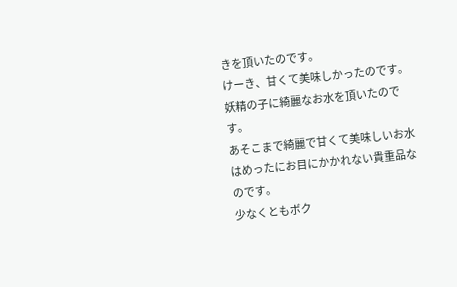きを頂いたのです。
けーき、甘くて美味しかったのです。
妖精の子に綺麗なお水を頂いたのです。
あそこまで綺麗で甘くて美味しいお水はめったにお目にかかれない貴重品なのです。
少なくともボク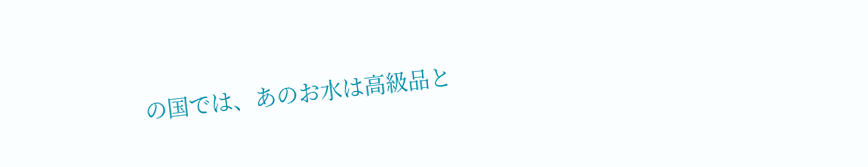の国では、あのお水は高級品と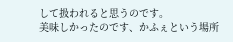して扱われると思うのです。
美味しかったのです、かふぇという場所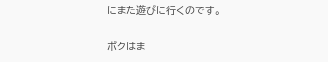にまた遊びに行くのです。

ボクはま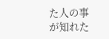た人の事が知れた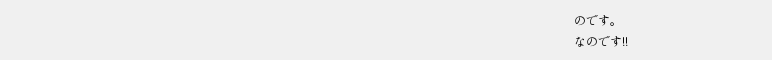のです。
なのです!!